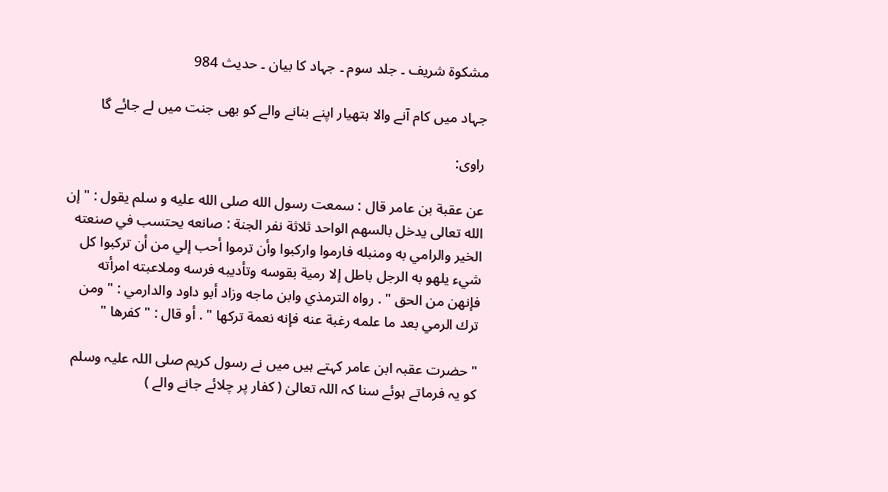مشکوۃ شریف ۔ جلد سوم ۔ جہاد کا بیان ۔ حدیث 984

جہاد میں کام آنے والا ہتھیار اپنے بنانے والے کو بھی جنت میں لے جائے گا

راوی:

عن عقبة بن عامر قال : سمعت رسول الله صلى الله عليه و سلم يقول : " إن الله تعالى يدخل بالسهم الواحد ثلاثة نفر الجنة : صانعه يحتسب في صنعته الخير والرامي به ومنبله فارموا واركبوا وأن ترموا أحب إلي من أن تركبوا كل شيء يلهو به الرجل باطل إلا رمية بقوسه وتأديبه فرسه وملاعبته امرأته فإنهن من الحق " . رواه الترمذي وابن ماجه وزاد أبو داود والدارمي : " ومن ترك الرمي بعد ما علمه رغبة عنه فإنه نعمة تركها " . أو قال : " كفرها "

" حضرت عقبہ ابن عامر کہتے ہیں میں نے رسول کریم صلی اللہ علیہ وسلم کو یہ فرماتے ہوئے سنا کہ اللہ تعالیٰ ( کفار پر چلائے جانے والے )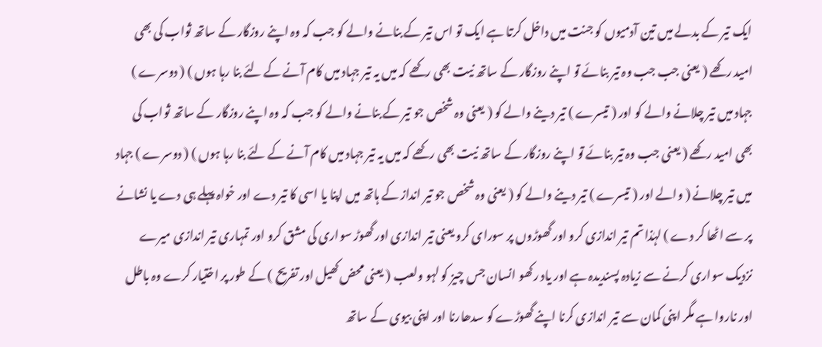ایک تیر کے بدلے میں تین آدمیوں کو جنت میں داخل کرتا ہے ایک تو اس تیر کے بنانے والے کو جب کہ وہ اپنے روزگار کے ساتھ ثواب کی بھی امید رکھے ( یعنی جب جب وہ تیر بنائے تو اپنے روزگار کے ساتھ نیت بھی رکھے کہ میں یہ تیر جہاد میں کام آنے کے لئے بنا رہا ہوں ) ( دوسرے ) جہاد میں تیر چلانے والے کو اور ( تیسرے ) تیر دینے والے کو ( یعنی وہ شخص جو تیر کے بنانے والے کو جب کہ وہ اپنے روزگار کے ساتھ ثواب کی بھی امید رکھے ( یعنی جب وہ تیر بنائے تو اپنے روزگار کے ساتھ نیت بھی رکھے کہ میں یہ تیر جہاد میں کام آنے کے لئے بنا رہا ہوں ) ( دوسرے ) جہاد میں تیر چلانے ( والے اور ( تیسرے ) تیر دینے والے کو ( یعنی وہ شخص جو تیر انداز کے ہاتھ میں اپنا یا اسی کا تیر دے اور خواہ پہلے ہی دے یا نشانے پر سے اٹھا کر دے ) لہٰذا تم تیر اندازی کرو اور گھوڑوں پر سورای کرو یعنی تیر اندازی اور گھوڑ سواری کی مشق کرو اور تمہاری تیر اندازی میرے نزدیک سواری کرنے سے زیادہ پسندیدہ ہے اور یاد رکھو انسان جس چیز کو لہو ولعب ( یعنی محض کھیل اور تفریح ) کے طور پر اختیار کرے وہ باطل اور ناروا ہے مگر اپنی کمان سے تیر اندازی کرنا اپنے گھوڑے کو سدھارنا اور اپنی بیوی کے ساتھ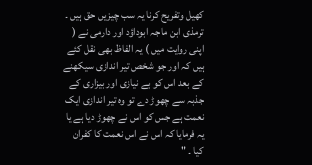کھیل وتفریح کرنا یہ سب چیزیں حق ہیں ۔ ترمذی ابن ماجہ ابوداؤد اور دارمی نے ( اپنی روایت میں ) یہ الفاظ بھی نقل کئے ہیں کہ اور جو شخص تیر اندازی سیکھنے کے بعد اس کو بے نیازی اور بیزاری کے جذبہ سے چھوڑ دے تو وہ تیر اندازی ایک نعمت ہے جس کو اس نے چھوڑ دیا ہے یا یہ فرمایا کہ اس نے اس نعمت کا کفران کیا ۔ "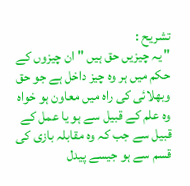تشریح :
" یہ چیزیں حق ہیں " ان چیزوں کے حکم میں ہر وہ چیز داخل ہے جو حق وبھلائی کی راہ میں معاون ہو خواہ وہ علم کے قبیل سے ہو یا عمل کے قبیل سے جب کہ وہ مقابلہ بازی کی قسم سے ہو جیسے پیدل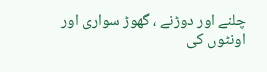چلنے اور دوڑنے ، گھوڑ سواری اور اونٹوں کی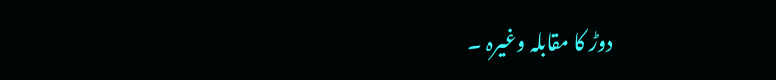دوڑ کا مقابلہ وغیرہ ۔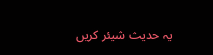یہ حدیث شیئر کریں